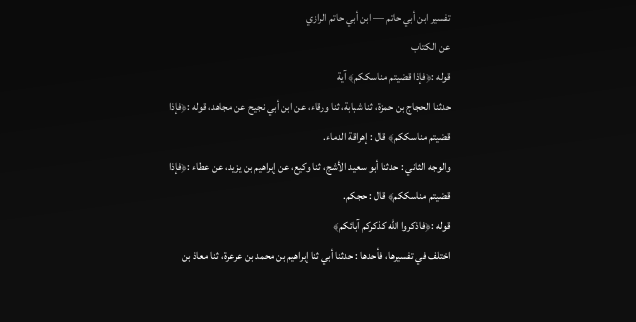تفسير ابن أبي حاتم — ابن أبي حاتم الرازي
عن الكتاب
قوله :﴿فإذا قضيتم مناسككم﴾ آية
حدثنا الحجاج بن حمزة، ثنا شبابة، ثنا ورقاء، عن ابن أبي نجيح عن مجاهد، قوله :﴿فإذا قضيتم مناسككم﴾ قال : إهراقة الدماء.
والوجه الثاني : حدثنا أبو سعيد الأشج، ثنا وكيع، عن إبراهيم بن يزيد، عن عطاء :﴿فإذا قضيتم مناسككم﴾ قال : حجكم.
قوله :﴿فاذكروا الله كذكركم آبائكم﴾
اختلف في تفسيرها، فأحدها : حدثنا أبي ثنا إبراهيم بن محمد بن عرعرة، ثنا معاذ بن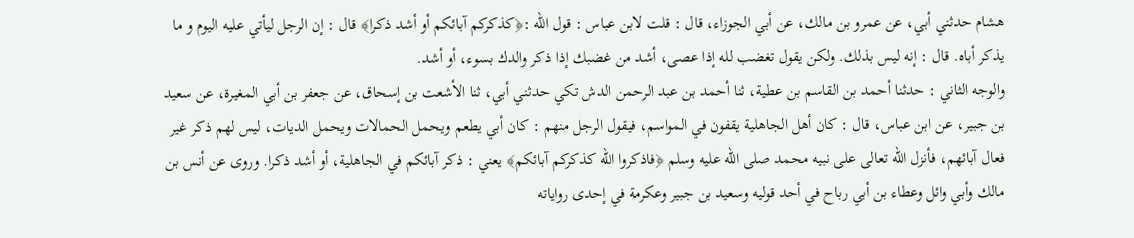هشام حدثني أبي، عن عمرو بن مالك، عن أبي الجوزاء، قال : قلت لابن عباس : قول الله :﴿كذكركم آبائكم أو أشد ذكرا﴾ قال : إن الرجل ليأتي عليه اليوم و ما يذكر أباه. قال : إنه ليس بذلك. ولكن يقول تغضب لله إذا عصى، أشد من غضبك إذا ذكر والدك بسوء، أو أشد.
والوجه الثاني : حدثنا أحمد بن القاسم بن عطية، ثنا أحمد بن عبد الرحمن الدش تكي حدثني أبي، ثنا الأشعت بن إسحاق، عن جعفر بن أبي المغيرة، عن سعيد بن جبير، عن ابن عباس، قال : كان أهل الجاهلية يقفون في المواسم، فيقول الرجل منهم : كان أبي يطعم ويحمل الحمالات ويحمل الديات، ليس لهم ذكر غير فعال آبائهم، فأنزل الله تعالى على نبيه محمد صلى الله عليه وسلم ﴿فاذكروا الله كذكركم آبائكم﴾ يعني : ذكر آبائكم في الجاهلية، أو أشد ذكرا. وروى عن أنس بن مالك وأبي وائل وعطاء بن أبي رباح في أحد قوليه وسعيد بن جبير وعكرمة في إحدى رواياته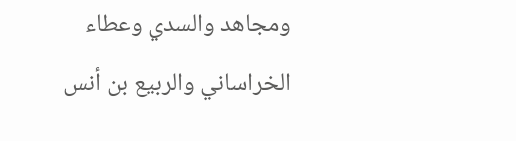ومجاهد والسدي وعطاء الخراساني والربيع بن أنس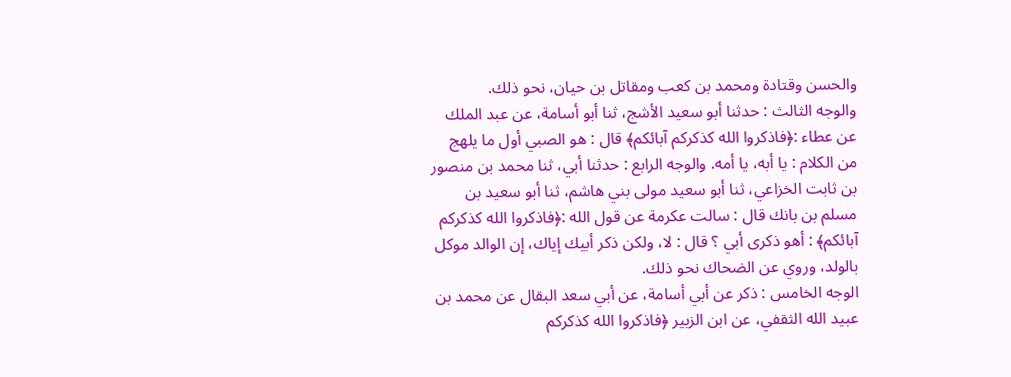والحسن وقتادة ومحمد بن كعب ومقاتل بن حيان، نحو ذلك.
والوجه الثالث : حدثنا أبو سعيد الأشج، ثنا أبو أسامة، عن عبد الملك عن عطاء :﴿فاذكروا الله كذكركم آبائكم﴾ قال : هو الصبي أول ما يلهج من الكلام : يا أبه، يا أمه. والوجه الرابع : حدثنا أبي، ثنا محمد بن منصور بن ثابت الخزاعي، ثنا أبو سعيد مولى بني هاشم، ثنا أبو سعيد بن مسلم بن بانك قال : سالت عكرمة عن قول الله :﴿فاذكروا الله كذكركم آبائكم﴾ : أهو ذكرى أبي ؟ قال : لا، ولكن ذكر أبيك إياك، إن الوالد موكل بالولد، وروي عن الضحاك نحو ذلك.
الوجه الخامس : ذكر عن أبي أسامة، عن أبي سعد البقال عن محمد بن عبيد الله الثقفي، عن ابن الزبير ﴿فاذكروا الله كذكركم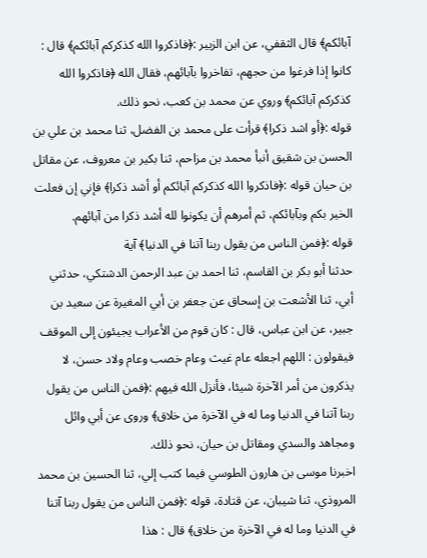آبائكم﴾ قال الثقفي، عن ابن الزبير :﴿فاذكروا الله كذكركم آبائكم﴾ قال : كانوا إذا فرغوا من حجهم، تفاخروا بآبائهم، فقال الله ﴿فاذكروا الله كذكركم آبائكم﴾ وروي عن محمد بن كعب، نحو ذلك.
قوله :﴿أو اشد ذكرا﴾ قرأت على محمد بن الفضل، ثنا محمد بن علي بن الحسن بن شقيق أنبأ محمد بن مزاحم، ثنا بكير بن معروف، عن مقاتل بن حيان قوله :﴿فاذكروا الله كذكركم آبائكم أو أشد ذكرا﴾ فإني إن فعلت الخير بكم وبآبائكم، ثم أمرهم أن يكونوا لله أشد ذكرا من آبائهم.
قوله :﴿فمن الناس من يقول ربنا آتنا في الدنيا﴾ آية
حدثنا أبو بكر بن القاسم، ثنا احمد بن عبد الرحمن الدشتكي، حدثني أبي، ثنا الأشعت بن إسحاق عن جعفر بن أبي المغيرة عن سعيد بن جبير، عن ابن عباس، قال : كان قوم من الأعراب يجيئون إلى الموقف فيقولون : اللهم اجعله عام غيث وعام خصب وعام ولاد حسن، لا يذكرون من أمر الآخرة شيئا، فأنزل الله فيهم :﴿فمن الناس من يقول ربنا آتنا في الدنيا وما له في الآخرة من خلاق﴾ وروى عن أبي وائل ومجاهد والسدي ومقاتل بن حيان، نحو ذلك.
اخبرنا موسى بن هارون الطوسي فيما كتب إلي، ثنا الحسين بن محمد المروذي، ثنا شيبان، عن قتادة، قوله :﴿فمن الناس من يقول ربنا آتنا في الدنيا وما له في الآخرة من خلاق﴾ قال : هذا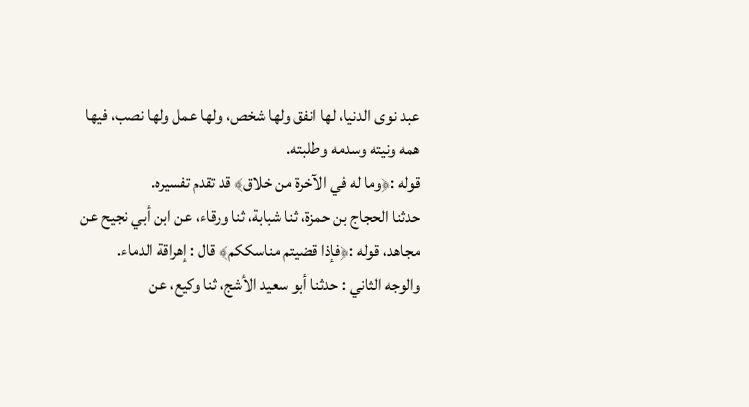عبد نوى الدنيا، لها انفق ولها شخص، ولها عمل ولها نصب، فيها همه ونيته وسدمه وطلبته.
قوله :﴿وما له في الآخرة من خلاق﴾ قد تقدم تفسيره.
حدثنا الحجاج بن حمزة، ثنا شبابة، ثنا ورقاء، عن ابن أبي نجيح عن مجاهد، قوله :﴿فإذا قضيتم مناسككم﴾ قال : إهراقة الدماء.
والوجه الثاني : حدثنا أبو سعيد الأشج، ثنا وكيع، عن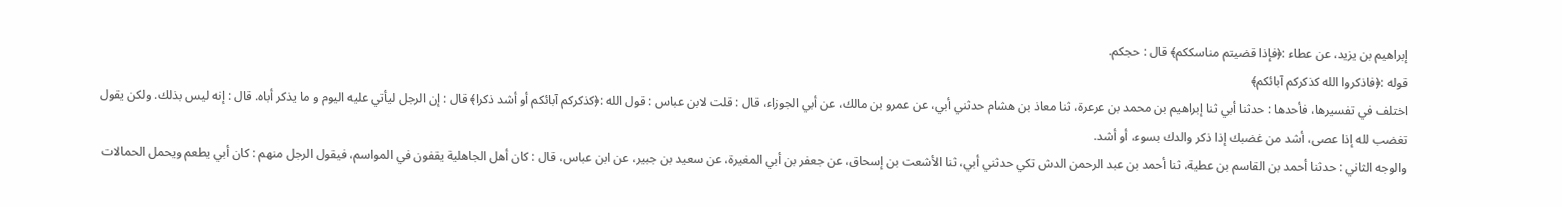إبراهيم بن يزيد، عن عطاء :﴿فإذا قضيتم مناسككم﴾ قال : حجكم.
قوله :﴿فاذكروا الله كذكركم آبائكم﴾
اختلف في تفسيرها، فأحدها : حدثنا أبي ثنا إبراهيم بن محمد بن عرعرة، ثنا معاذ بن هشام حدثني أبي، عن عمرو بن مالك، عن أبي الجوزاء، قال : قلت لابن عباس : قول الله :﴿كذكركم آبائكم أو أشد ذكرا﴾ قال : إن الرجل ليأتي عليه اليوم و ما يذكر أباه. قال : إنه ليس بذلك. ولكن يقول تغضب لله إذا عصى، أشد من غضبك إذا ذكر والدك بسوء، أو أشد.
والوجه الثاني : حدثنا أحمد بن القاسم بن عطية، ثنا أحمد بن عبد الرحمن الدش تكي حدثني أبي، ثنا الأشعت بن إسحاق، عن جعفر بن أبي المغيرة، عن سعيد بن جبير، عن ابن عباس، قال : كان أهل الجاهلية يقفون في المواسم، فيقول الرجل منهم : كان أبي يطعم ويحمل الحمالات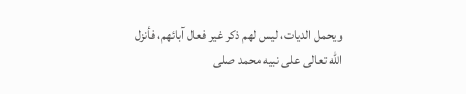ويحمل الديات، ليس لهم ذكر غير فعال آبائهم، فأنزل الله تعالى على نبيه محمد صلى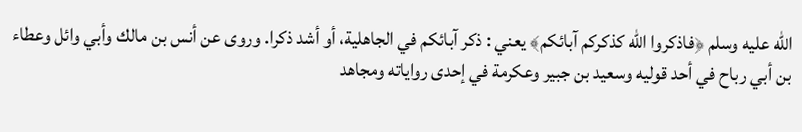الله عليه وسلم ﴿فاذكروا الله كذكركم آبائكم﴾ يعني : ذكر آبائكم في الجاهلية، أو أشد ذكرا. وروى عن أنس بن مالك وأبي وائل وعطاء بن أبي رباح في أحد قوليه وسعيد بن جبير وعكرمة في إحدى رواياته ومجاهد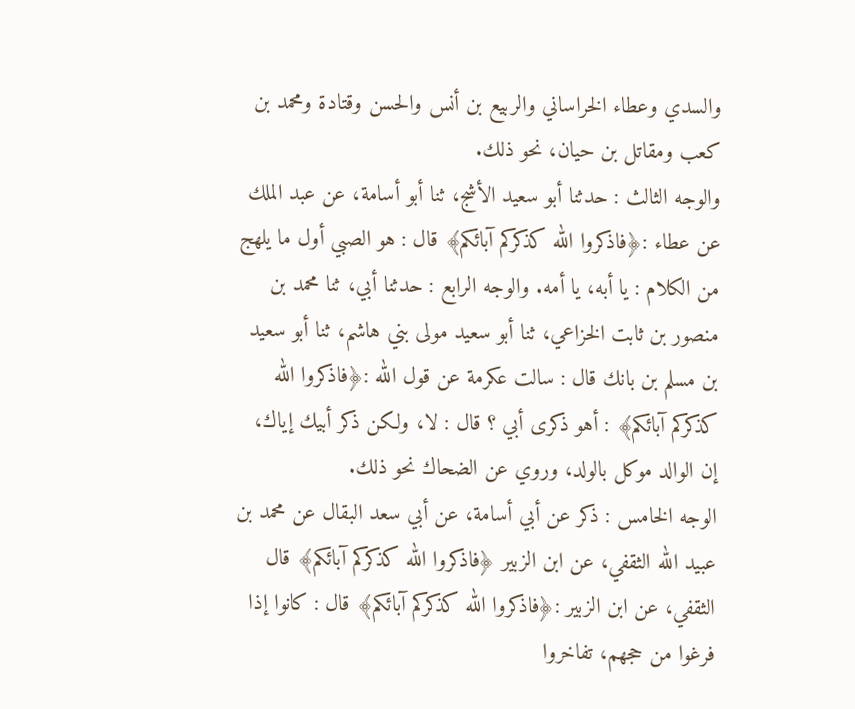والسدي وعطاء الخراساني والربيع بن أنس والحسن وقتادة ومحمد بن كعب ومقاتل بن حيان، نحو ذلك.
والوجه الثالث : حدثنا أبو سعيد الأشج، ثنا أبو أسامة، عن عبد الملك عن عطاء :﴿فاذكروا الله كذكركم آبائكم﴾ قال : هو الصبي أول ما يلهج من الكلام : يا أبه، يا أمه. والوجه الرابع : حدثنا أبي، ثنا محمد بن منصور بن ثابت الخزاعي، ثنا أبو سعيد مولى بني هاشم، ثنا أبو سعيد بن مسلم بن بانك قال : سالت عكرمة عن قول الله :﴿فاذكروا الله كذكركم آبائكم﴾ : أهو ذكرى أبي ؟ قال : لا، ولكن ذكر أبيك إياك، إن الوالد موكل بالولد، وروي عن الضحاك نحو ذلك.
الوجه الخامس : ذكر عن أبي أسامة، عن أبي سعد البقال عن محمد بن عبيد الله الثقفي، عن ابن الزبير ﴿فاذكروا الله كذكركم آبائكم﴾ قال الثقفي، عن ابن الزبير :﴿فاذكروا الله كذكركم آبائكم﴾ قال : كانوا إذا فرغوا من حجهم، تفاخروا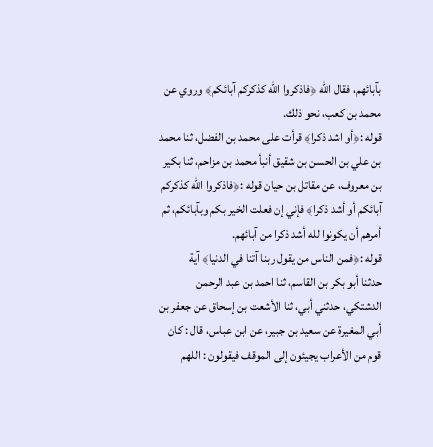بآبائهم، فقال الله ﴿فاذكروا الله كذكركم آبائكم﴾ وروي عن محمد بن كعب، نحو ذلك.
قوله :﴿أو اشد ذكرا﴾ قرأت على محمد بن الفضل، ثنا محمد بن علي بن الحسن بن شقيق أنبأ محمد بن مزاحم، ثنا بكير بن معروف، عن مقاتل بن حيان قوله :﴿فاذكروا الله كذكركم آبائكم أو أشد ذكرا﴾ فإني إن فعلت الخير بكم وبآبائكم، ثم أمرهم أن يكونوا لله أشد ذكرا من آبائهم.
قوله :﴿فمن الناس من يقول ربنا آتنا في الدنيا﴾ آية
حدثنا أبو بكر بن القاسم، ثنا احمد بن عبد الرحمن الدشتكي، حدثني أبي، ثنا الأشعت بن إسحاق عن جعفر بن أبي المغيرة عن سعيد بن جبير، عن ابن عباس، قال : كان قوم من الأعراب يجيئون إلى الموقف فيقولون : اللهم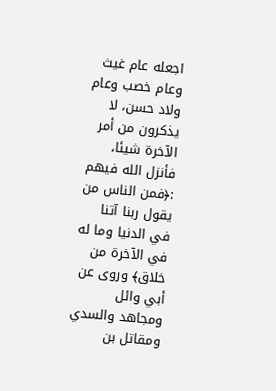اجعله عام غيث وعام خصب وعام ولاد حسن، لا يذكرون من أمر الآخرة شيئا، فأنزل الله فيهم :﴿فمن الناس من يقول ربنا آتنا في الدنيا وما له في الآخرة من خلاق﴾ وروى عن أبي وائل ومجاهد والسدي ومقاتل بن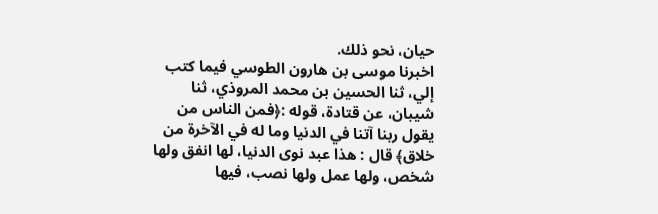حيان، نحو ذلك.
اخبرنا موسى بن هارون الطوسي فيما كتب إلي، ثنا الحسين بن محمد المروذي، ثنا شيبان، عن قتادة، قوله :﴿فمن الناس من يقول ربنا آتنا في الدنيا وما له في الآخرة من خلاق﴾ قال : هذا عبد نوى الدنيا، لها انفق ولها شخص، ولها عمل ولها نصب، فيها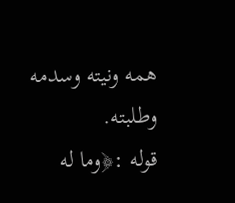همه ونيته وسدمه وطلبته.
قوله :﴿وما له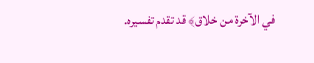في الآخرة من خلاق﴾ قد تقدم تفسيره.